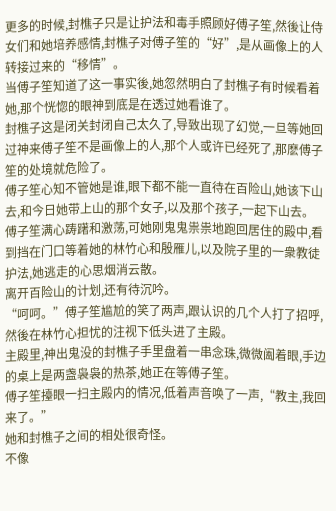更多的时候,封樵子只是让护法和毒手照顾好傅子笙,然後让侍女们和她培养感情,封樵子对傅子笙的“好”,是从画像上的人转接过来的“移情”。
当傅子笙知道了这一事实後,她忽然明白了封樵子有时候看着她,那个恍惚的眼神到底是在透过她看谁了。
封樵子这是闭关封闭自己太久了,导致出现了幻觉,一旦等她回过神来傅子笙不是画像上的人,那个人或许已经死了,那麽傅子笙的处境就危险了。
傅子笙心知不管她是谁,眼下都不能一直待在百险山,她该下山去,和今日她带上山的那个女子,以及那个孩子,一起下山去。
傅子笙满心踌躇和激荡,可她刚鬼鬼祟祟地跑回居住的殿中,看到挡在门口等着她的林竹心和殷雁儿,以及院子里的一衆教徒护法,她逃走的心思烟消云散。
离开百险山的计划,还有待沉吟。
“呵呵。”傅子笙尴尬的笑了两声,跟认识的几个人打了招呼,然後在林竹心担忧的注视下低头进了主殿。
主殿里,神出鬼没的封樵子手里盘着一串念珠,微微阖着眼,手边的桌上是两盏袅袅的热茶,她正在等傅子笙。
傅子笙擡眼一扫主殿内的情况,低着声音唤了一声,“教主,我回来了。”
她和封樵子之间的相处很奇怪。
不像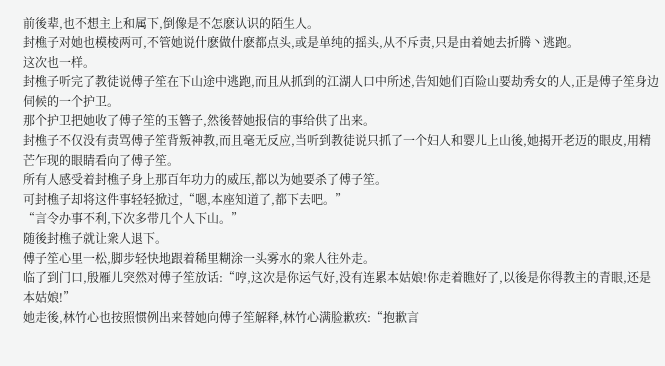前後辈,也不想主上和属下,倒像是不怎麽认识的陌生人。
封樵子对她也模棱两可,不管她说什麽做什麽都点头,或是单纯的摇头,从不斥责,只是由着她去折腾丶逃跑。
这次也一样。
封樵子听完了教徒说傅子笙在下山途中逃跑,而且从抓到的江湖人口中所述,告知她们百险山要劫秀女的人,正是傅子笙身边伺候的一个护卫。
那个护卫把她收了傅子笙的玉簪子,然後替她报信的事给供了出来。
封樵子不仅没有责骂傅子笙背叛神教,而且毫无反应,当听到教徒说只抓了一个妇人和婴儿上山後,她揭开老迈的眼皮,用精芒乍现的眼睛看向了傅子笙。
所有人感受着封樵子身上那百年功力的威压,都以为她要杀了傅子笙。
可封樵子却将这件事轻轻掀过,“嗯,本座知道了,都下去吧。”
“言令办事不利,下次多带几个人下山。”
随後封樵子就让衆人退下。
傅子笙心里一松,脚步轻快地跟着稀里糊涂一头雾水的衆人往外走。
临了到门口,殷雁儿突然对傅子笙放话:“哼,这次是你运气好,没有连累本姑娘!你走着瞧好了,以後是你得教主的青眼,还是本姑娘!”
她走後,林竹心也按照惯例出来替她向傅子笙解释,林竹心满脸歉疚:“抱歉言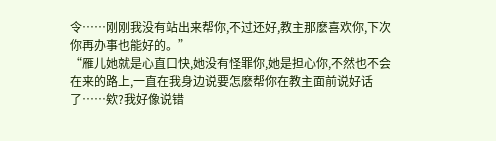令……刚刚我没有站出来帮你,不过还好,教主那麽喜欢你,下次你再办事也能好的。”
“雁儿她就是心直口快,她没有怪罪你,她是担心你,不然也不会在来的路上,一直在我身边说要怎麽帮你在教主面前说好话了……欸?我好像说错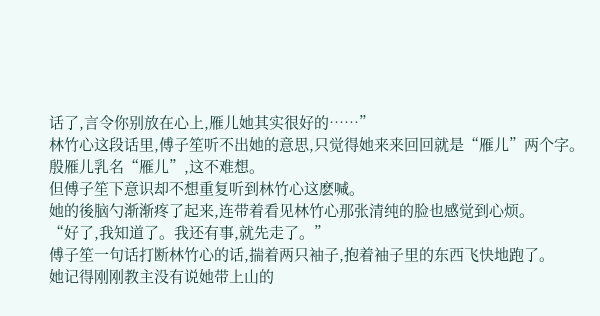话了,言令你别放在心上,雁儿她其实很好的……”
林竹心这段话里,傅子笙听不出她的意思,只觉得她来来回回就是“雁儿”两个字。
殷雁儿乳名“雁儿”,这不难想。
但傅子笙下意识却不想重复听到林竹心这麽喊。
她的後脑勺渐渐疼了起来,连带着看见林竹心那张清纯的脸也感觉到心烦。
“好了,我知道了。我还有事,就先走了。”
傅子笙一句话打断林竹心的话,揣着两只袖子,抱着袖子里的东西飞快地跑了。
她记得刚刚教主没有说她带上山的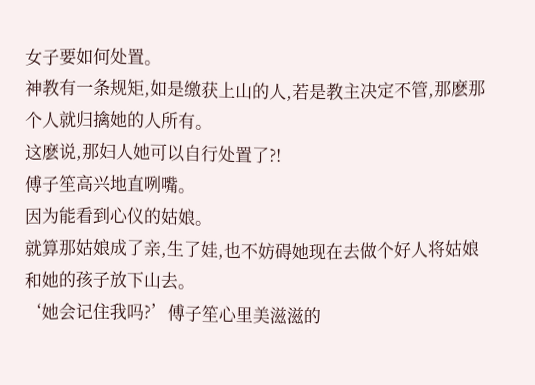女子要如何处置。
神教有一条规矩,如是缴获上山的人,若是教主决定不管,那麽那个人就归擒她的人所有。
这麽说,那妇人她可以自行处置了?!
傅子笙高兴地直咧嘴。
因为能看到心仪的姑娘。
就算那姑娘成了亲,生了娃,也不妨碍她现在去做个好人将姑娘和她的孩子放下山去。
‘她会记住我吗?’傅子笙心里美滋滋的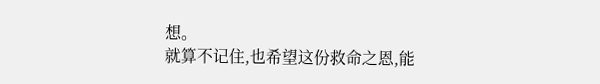想。
就算不记住,也希望这份救命之恩,能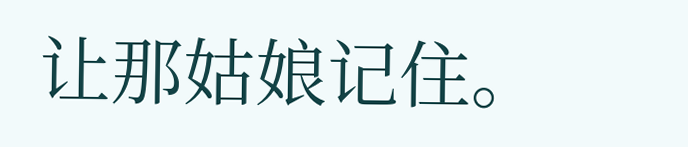让那姑娘记住。